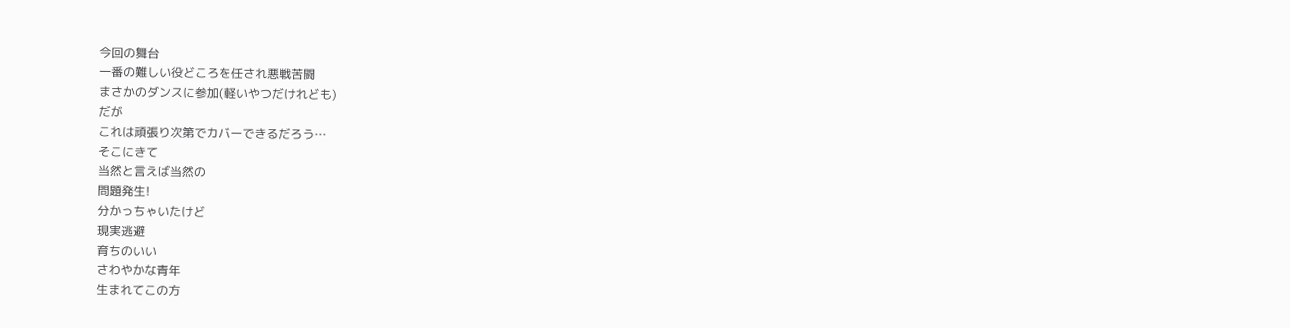今回の舞台
一番の難しい役どころを任され悪戦苦闘
まさかのダンスに参加(軽いやつだけれども)
だが
これは頑張り次第でカバーできるだろう…
そこにきて
当然と言えば当然の
問題発生!
分かっちゃいたけど
現実逃避
育ちのいい
さわやかな青年
生まれてこの方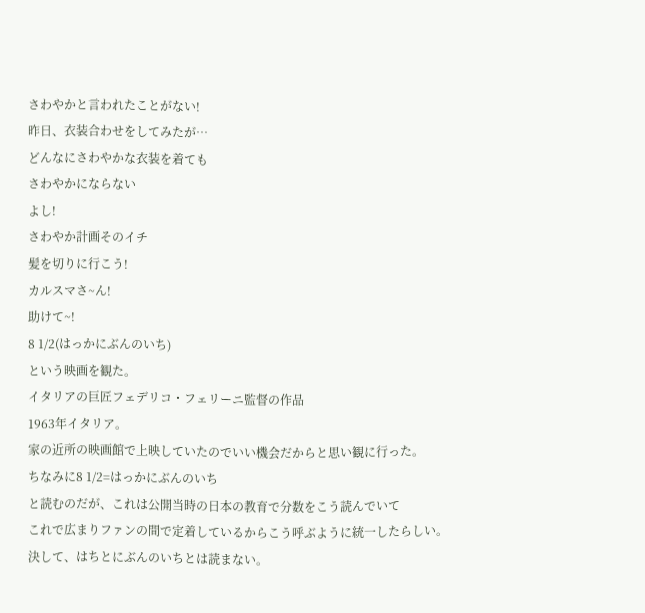さわやかと言われたことがない!
昨日、衣装合わせをしてみたが…
どんなにさわやかな衣装を着ても
さわやかにならない
よし!
さわやか計画そのイチ
髪を切りに行こう!
カルスマさ~ん!
助けて~!
8 1/2(はっかにぶんのいち)
という映画を観た。
イタリアの巨匠フェデリコ・フェリーニ監督の作品
1963年イタリア。
家の近所の映画館で上映していたのでいい機会だからと思い観に行った。
ちなみに8 1/2=はっかにぶんのいち
と読むのだが、これは公開当時の日本の教育で分数をこう読んでいて
これで広まりファンの間で定着しているからこう呼ぶように統一したらしい。
決して、はちとにぶんのいちとは読まない。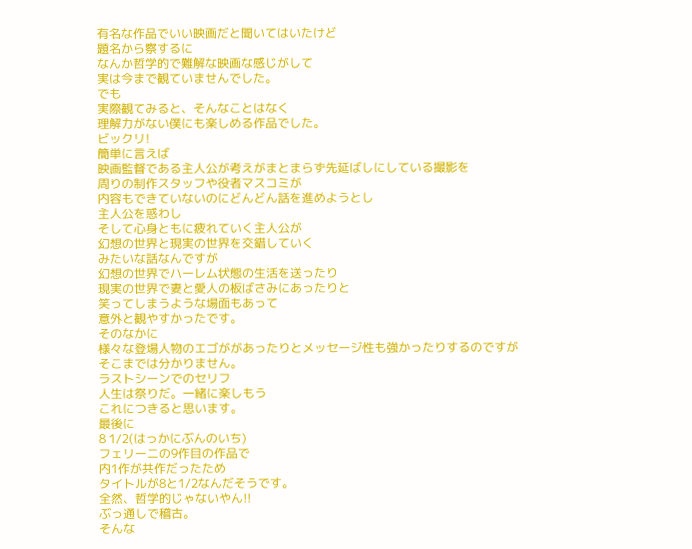有名な作品でいい映画だと聞いてはいたけど
題名から察するに
なんか哲学的で難解な映画な感じがして
実は今まで観ていませんでした。
でも
実際観てみると、そんなことはなく
理解力がない僕にも楽しめる作品でした。
ビックリ!
簡単に言えば
映画監督である主人公が考えがまとまらず先延ばしにしている撮影を
周りの制作スタッフや役者マスコミが
内容もできていないのにどんどん話を進めようとし
主人公を惑わし
そして心身ともに疲れていく主人公が
幻想の世界と現実の世界を交錯していく
みたいな話なんですが
幻想の世界でハーレム状態の生活を送ったり
現実の世界で妻と愛人の板ばさみにあったりと
笑ってしまうような場面もあって
意外と観やすかったです。
そのなかに
様々な登場人物のエゴががあったりとメッセージ性も強かったりするのですが
そこまでは分かりません。
ラストシーンでのセリフ
人生は祭りだ。一緒に楽しもう
これにつきると思います。
最後に
8 1/2(はっかにぶんのいち)
フェリーニの9作目の作品で
内1作が共作だったため
タイトルが8と1/2なんだそうです。
全然、哲学的じゃないやん!!
ぶっ通しで稽古。
そんな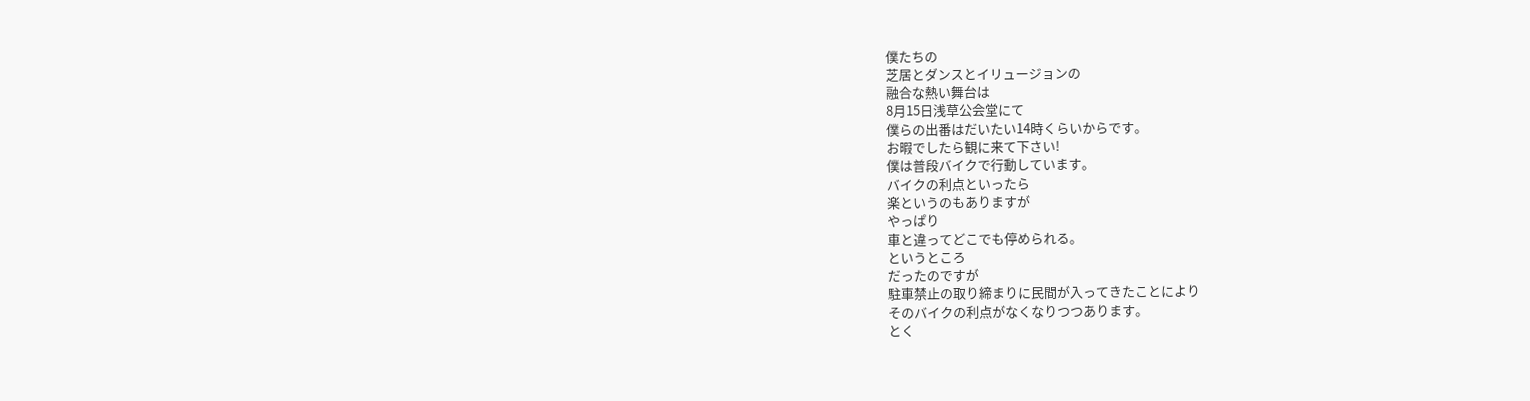僕たちの
芝居とダンスとイリュージョンの
融合な熱い舞台は
8月15日浅草公会堂にて
僕らの出番はだいたい14時くらいからです。
お暇でしたら観に来て下さい!
僕は普段バイクで行動しています。
バイクの利点といったら
楽というのもありますが
やっぱり
車と違ってどこでも停められる。
というところ
だったのですが
駐車禁止の取り締まりに民間が入ってきたことにより
そのバイクの利点がなくなりつつあります。
とく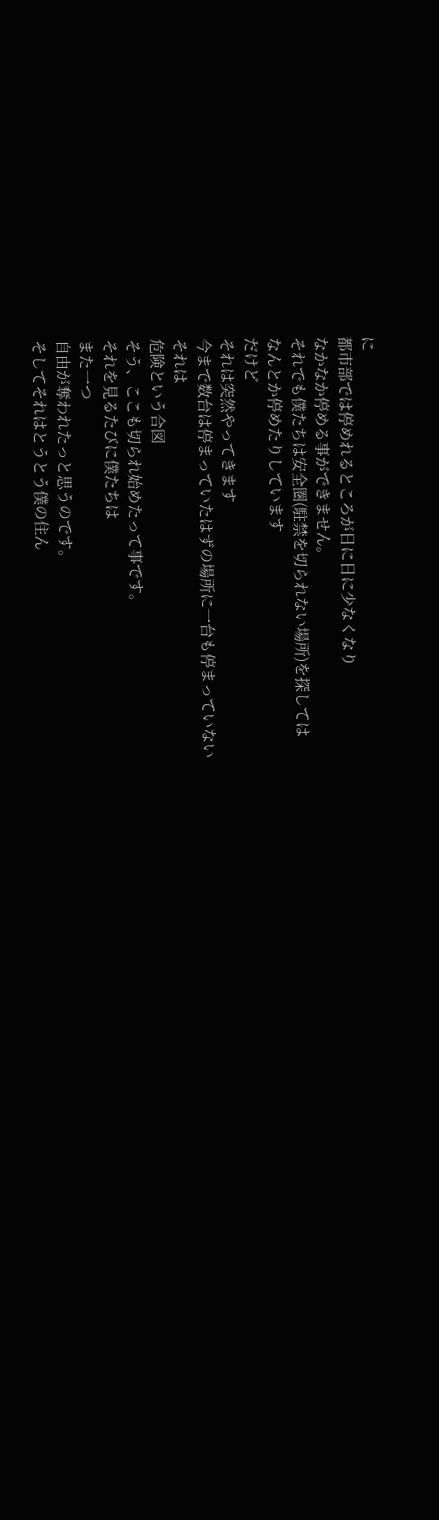に
都市部では停めれるところが日に日に少なくなり
なかなか停める事ができません。
それでも僕たちは安全圏(駐禁を切られない場所)を探しては
なんとか停めたりしています
だけど
それは突然やってきます
今まで数台は停まっていたはずの場所に一台も停まっていない
それは
危険という合図
そう、ここも切られ始めたって事です。
それを見るたびに僕たちは
また一つ
自由が奪われたっと思うのです。
そしてそれはとうとう僕の住ん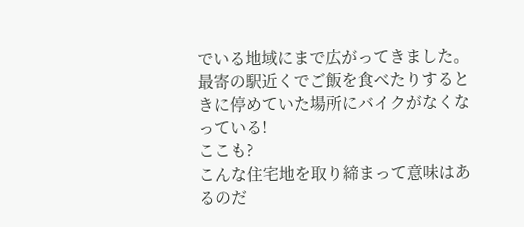でいる地域にまで広がってきました。
最寄の駅近くでご飯を食べたりするときに停めていた場所にバイクがなくなっている!
ここも?
こんな住宅地を取り締まって意味はあるのだ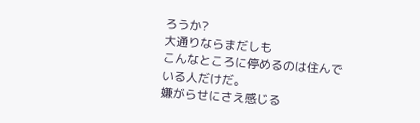ろうか?
大通りならまだしも
こんなところに停めるのは住んでいる人だけだ。
嫌がらせにさえ感じる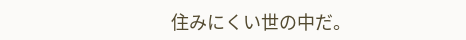住みにくい世の中だ。